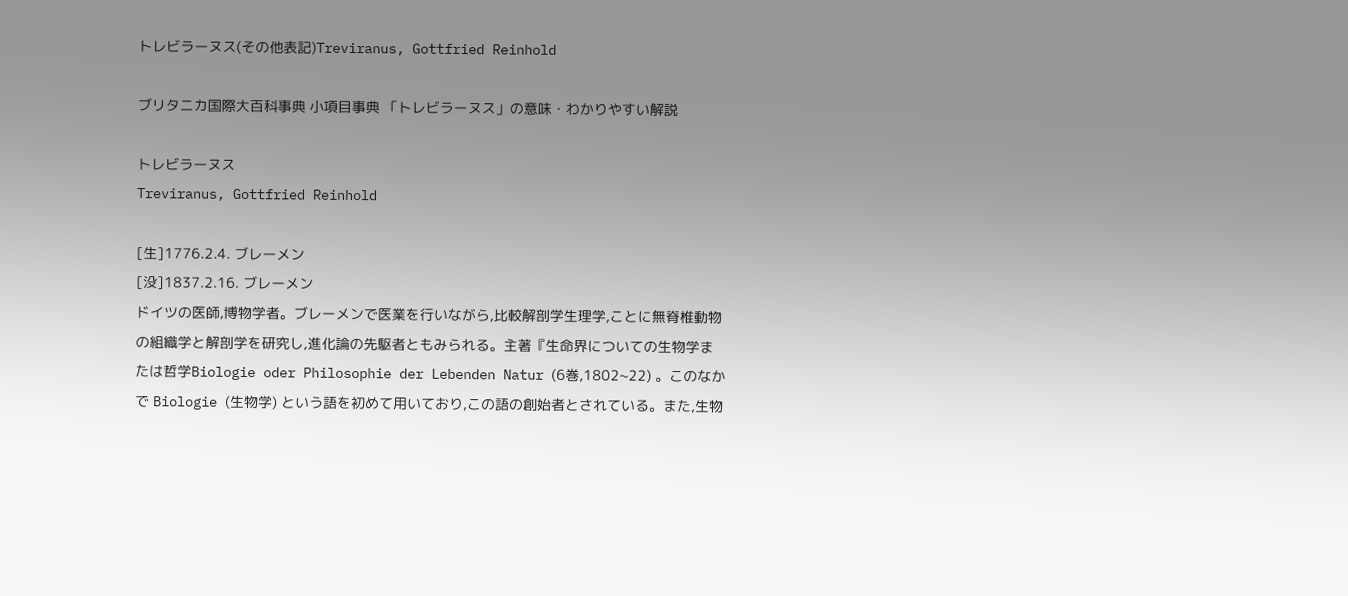トレビラーヌス(その他表記)Treviranus, Gottfried Reinhold

ブリタニカ国際大百科事典 小項目事典 「トレビラーヌス」の意味・わかりやすい解説

トレビラーヌス
Treviranus, Gottfried Reinhold

[生]1776.2.4. ブレーメン
[没]1837.2.16. ブレーメン
ドイツの医師,博物学者。ブレーメンで医業を行いながら,比較解剖学生理学,ことに無脊椎動物の組織学と解剖学を研究し,進化論の先駆者ともみられる。主著『生命界についての生物学または哲学Biologie oder Philosophie der Lebenden Natur (6巻,1802~22) 。このなかで Biologie (生物学) という語を初めて用いており,この語の創始者とされている。また,生物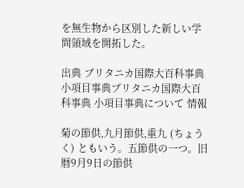を無生物から区別した新しい学問領域を開拓した。

出典 ブリタニカ国際大百科事典 小項目事典ブリタニカ国際大百科事典 小項目事典について 情報

菊の節供,九月節供,重九 (ちょうく) ともいう。五節供の一つ。旧暦9月9日の節供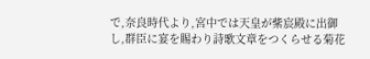で,奈良時代より,宮中では天皇が紫宸殿に出御し,群臣に宴を賜わり詩歌文章をつくらせる菊花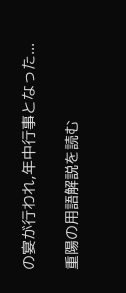の宴が行われ,年中行事となった...

重陽の用語解説を読む